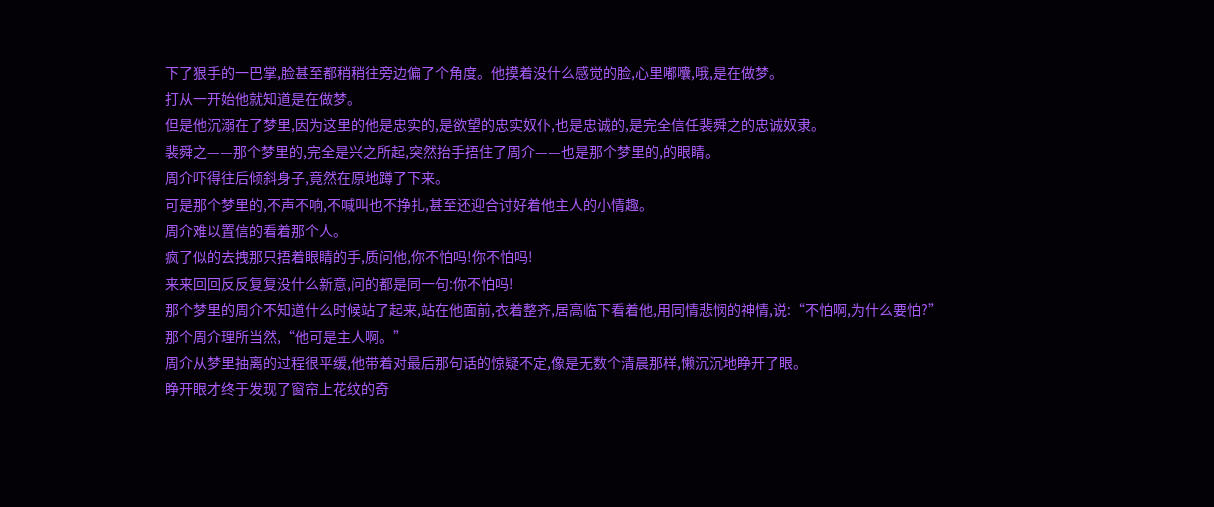下了狠手的一巴掌,脸甚至都稍稍往旁边偏了个角度。他摸着没什么感觉的脸,心里嘟囔,哦,是在做梦。
打从一开始他就知道是在做梦。
但是他沉溺在了梦里,因为这里的他是忠实的,是欲望的忠实奴仆,也是忠诚的,是完全信任裴舜之的忠诚奴隶。
裴舜之——那个梦里的,完全是兴之所起,突然抬手捂住了周介——也是那个梦里的,的眼睛。
周介吓得往后倾斜身子,竟然在原地蹲了下来。
可是那个梦里的,不声不响,不喊叫也不挣扎,甚至还迎合讨好着他主人的小情趣。
周介难以置信的看着那个人。
疯了似的去拽那只捂着眼睛的手,质问他,你不怕吗!你不怕吗!
来来回回反反复复没什么新意,问的都是同一句:你不怕吗!
那个梦里的周介不知道什么时候站了起来,站在他面前,衣着整齐,居高临下看着他,用同情悲悯的神情,说:“不怕啊,为什么要怕?”
那个周介理所当然,“他可是主人啊。”
周介从梦里抽离的过程很平缓,他带着对最后那句话的惊疑不定,像是无数个清晨那样,懒沉沉地睁开了眼。
睁开眼才终于发现了窗帘上花纹的奇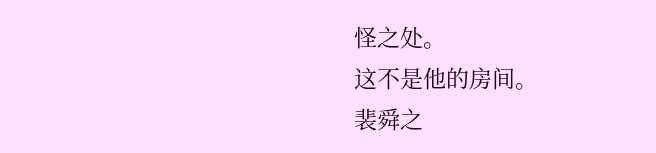怪之处。
这不是他的房间。
裴舜之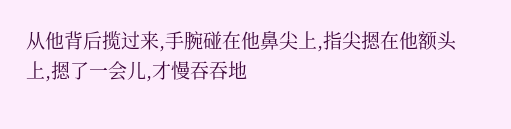从他背后揽过来,手腕碰在他鼻尖上,指尖摁在他额头上,摁了一会儿,才慢吞吞地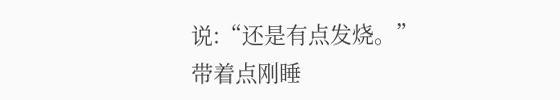说:“还是有点发烧。”
带着点刚睡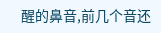醒的鼻音,前几个音还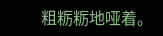粗粝粝地哑着。